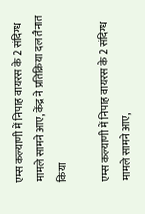एम्स कल्याणी में निपाह वायरस के 2 संदिग्ध मामले सामने आए, केंद्र ने प्रतिक्रिया दल तैनात किया

एम्स कल्याणी में निपाह वायरस के 2 संदिग्ध मामले सामने आए,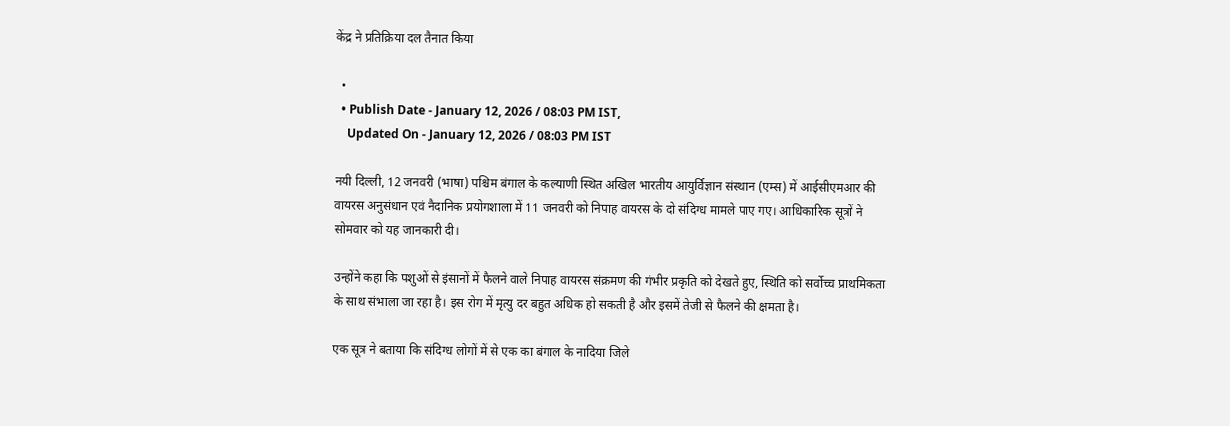केंद्र ने प्रतिक्रिया दल तैनात किया

  •
  • Publish Date - January 12, 2026 / 08:03 PM IST,
    Updated On - January 12, 2026 / 08:03 PM IST

नयी दिल्ली, 12 जनवरी (भाषा) पश्चिम बंगाल के कल्याणी स्थित अखिल भारतीय आयुर्विज्ञान संस्थान (एम्स) में आईसीएमआर की वायरस अनुसंधान एवं नैदानिक प्रयोगशाला में 11 जनवरी को निपाह वायरस के दो संदिग्ध मामले पाए गए। आधिकारिक सूत्रों ने सोमवार को यह जानकारी दी।

उन्होंने कहा कि पशुओं से इंसानों में फैलने वाले निपाह वायरस संक्रमण की गंभीर प्रकृति को देखते हुए, स्थिति को सर्वोच्च प्राथमिकता के साथ संभाला जा रहा है। इस रोग में मृत्यु दर बहुत अधिक हो सकती है और इसमें तेजी से फैलने की क्षमता है।

एक सूत्र ने बताया कि संदिग्ध लोगों में से एक का बंगाल के नादिया जिले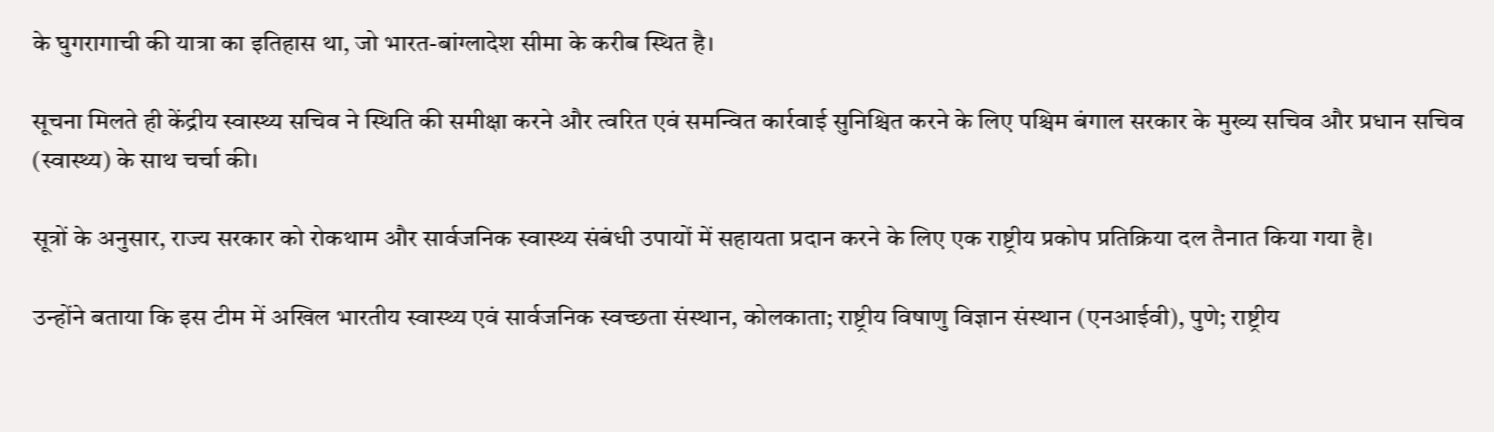के घुगरागाची की यात्रा का इतिहास था, जो भारत-बांग्लादेश सीमा के करीब स्थित है।

सूचना मिलते ही केंद्रीय स्वास्थ्य सचिव ने स्थिति की समीक्षा करने और त्वरित एवं समन्वित कार्रवाई सुनिश्चित करने के लिए पश्चिम बंगाल सरकार के मुख्य सचिव और प्रधान सचिव (स्वास्थ्य) के साथ चर्चा की।

सूत्रों के अनुसार, राज्य सरकार को रोकथाम और सार्वजनिक स्वास्थ्य संबंधी उपायों में सहायता प्रदान करने के लिए एक राष्ट्रीय प्रकोप प्रतिक्रिया दल तैनात किया गया है।

उन्होंने बताया कि इस टीम में अखिल भारतीय स्वास्थ्य एवं सार्वजनिक स्वच्छता संस्थान, कोलकाता; राष्ट्रीय विषाणु विज्ञान संस्थान (एनआईवी), पुणे; राष्ट्रीय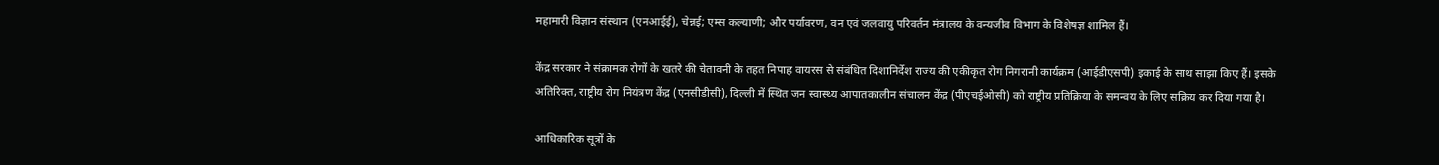महामारी विज्ञान संस्थान (एनआईई), चेन्नई; एम्स कल्याणी; और पर्यावरण, वन एवं जलवायु परिवर्तन मंत्रालय के वन्यजीव विभाग के विशेषज्ञ शामिल हैं।

केंद्र सरकार ने संक्रामक रोगों के खतरे की चेतावनी के तहत निपाह वायरस से संबंधित दिशानिर्देश राज्य की एकीकृत रोग निगरानी कार्यक्रम (आईडीएसपी) इकाई के साथ साझा किए हैं। इसके अतिरिक्त, राष्ट्रीय रोग नियंत्रण केंद्र (एनसीडीसी), दिल्ली में स्थित जन स्वास्थ्य आपातकालीन संचालन केंद्र (पीएचईओसी) को राष्ट्रीय प्रतिक्रिया के समन्वय के लिए सक्रिय कर दिया गया है।

आधिकारिक सूत्रों के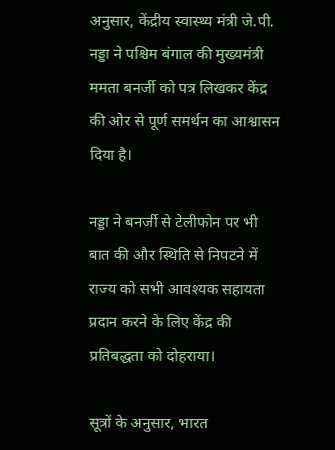अनुसार, केंद्रीय स्वास्थ्य मंत्री जे.पी. नड्डा ने पश्चिम बंगाल की मुख्यमंत्री ममता बनर्जी को पत्र लिखकर केंद्र की ओर से पूर्ण समर्थन का आश्वासन दिया है।

नड्डा ने बनर्जी से टेलीफोन पर भी बात की और स्थिति से निपटने में राज्य को सभी आवश्यक सहायता प्रदान करने के लिए केंद्र की प्रतिबद्धता को दोहराया।

सूत्रों के अनुसार, भारत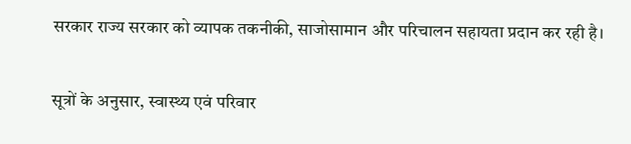सरकार राज्य सरकार को व्यापक तकनीकी, साजोसामान और परिचालन सहायता प्रदान कर रही है।

सूत्रों के अनुसार, स्वास्थ्य एवं परिवार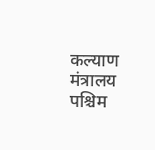कल्याण मंत्रालय पश्चिम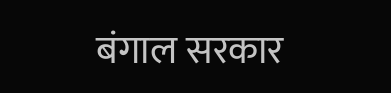बंगाल सरकार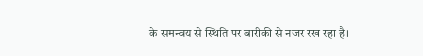के समन्वय से स्थिति पर बारीकी से नजर रख रहा है।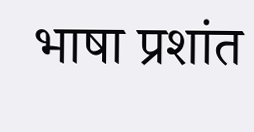भाषा प्रशांत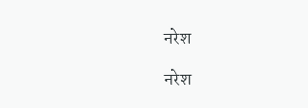नरेश

नरेश